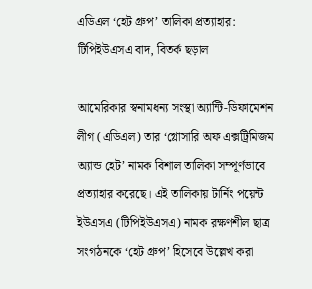এডিএল ‘হেট গ্রুপ’ তালিকা প্রত্যাহার: টিপিইউএসএ বাদ, বিতর্ক ছড়াল

আমেরিকার স্বনামধন্য সংস্থা অ্যান্টি-ডিফামেশন লীগ (এডিএল) তার ‘গ্লোসারি অফ এক্সট্রিমিজম অ্যান্ড হেট’ নামক বিশাল তালিকা সম্পূর্ণভাবে প্রত্যাহার করেছে। এই তালিকায় টার্নিং পয়েন্ট ইউএসএ (টিপিইউএসএ) নামক রক্ষণশীল ছাত্র সংগঠনকে ‘হেট গ্রুপ’ হিসেবে উল্লেখ করা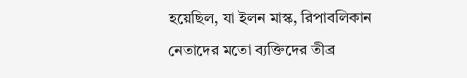হয়েছিল, যা ইলন মাস্ক, রিপাবলিকান নেতাদের মতো ব্যক্তিদের তীব্র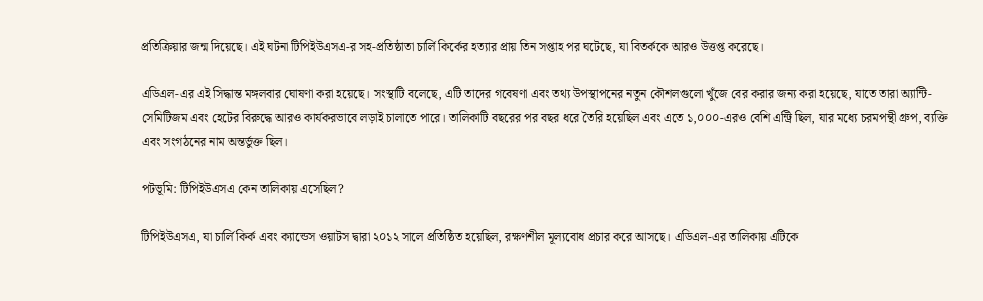প্রতিক্রিয়ার জন্ম দিয়েছে। এই ঘটনা টিপিইউএসএ-র সহ-প্রতিষ্ঠাতা চার্লি কির্কের হত্যার প্রায় তিন সপ্তাহ পর ঘটেছে, যা বিতর্ককে আরও উত্তপ্ত করেছে।

এডিএল-এর এই সিদ্ধান্ত মঙ্গলবার ঘোষণা করা হয়েছে। সংস্থাটি বলেছে, এটি তাদের গবেষণা এবং তথ্য উপস্থাপনের নতুন কৌশলগুলো খুঁজে বের করার জন্য করা হয়েছে, যাতে তারা অ্যান্টি-সেমিটিজম এবং হেটের বিরুদ্ধে আরও কার্যকরভাবে লড়াই চালাতে পারে। তালিকাটি বছরের পর বছর ধরে তৈরি হয়েছিল এবং এতে ১,০০০-এরও বেশি এন্ট্রি ছিল, যার মধ্যে চরমপন্থী গ্রুপ, ব্যক্তি এবং সংগঠনের নাম অন্তর্ভুক্ত ছিল।

পটভূমি: টিপিইউএসএ কেন তালিকায় এসেছিল?

টিপিইউএসএ, যা চার্লি কির্ক এবং ক্যান্ডেস ওয়াটস দ্বারা ২০১২ সালে প্রতিষ্ঠিত হয়েছিল, রক্ষণশীল মূল্যবোধ প্রচার করে আসছে। এডিএল-এর তালিকায় এটিকে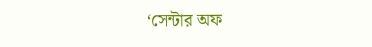‘সেন্টার অফ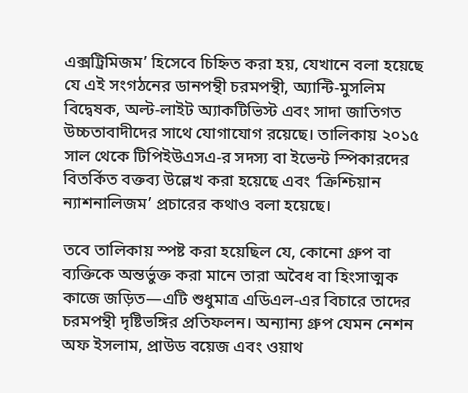এক্সট্রিমিজম’ হিসেবে চিহ্নিত করা হয়, যেখানে বলা হয়েছে যে এই সংগঠনের ডানপন্থী চরমপন্থী, অ্যান্টি-মুসলিম বিদ্বেষক, অল্ট-লাইট অ্যাকটিভিস্ট এবং সাদা জাতিগত উচ্চতাবাদীদের সাথে যোগাযোগ রয়েছে। তালিকায় ২০১৫ সাল থেকে টিপিইউএসএ-র সদস্য বা ইভেন্ট স্পিকারদের বিতর্কিত বক্তব্য উল্লেখ করা হয়েছে এবং ‘ক্রিশ্চিয়ান ন্যাশনালিজম’ প্রচারের কথাও বলা হয়েছে।

তবে তালিকায় স্পষ্ট করা হয়েছিল যে, কোনো গ্রুপ বা ব্যক্তিকে অন্তর্ভুক্ত করা মানে তারা অবৈধ বা হিংসাত্মক কাজে জড়িত—এটি শুধুমাত্র এডিএল-এর বিচারে তাদের চরমপন্থী দৃষ্টিভঙ্গির প্রতিফলন। অন্যান্য গ্রুপ যেমন নেশন অফ ইসলাম, প্রাউড বয়েজ এবং ওয়াথ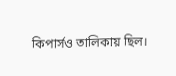কিপার্সও তালিকায় ছিল।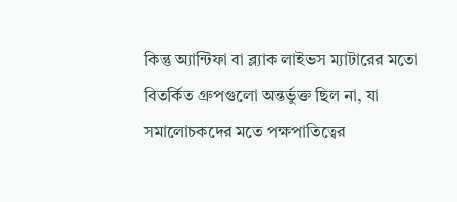কিন্তু অ্যান্টিফা বা ব্ল্যাক লাইভস ম্যাটারের মতো বিতর্কিত গ্রুপগুলো অন্তর্ভুক্ত ছিল না, যা সমালোচকদের মতে পক্ষপাতিত্বের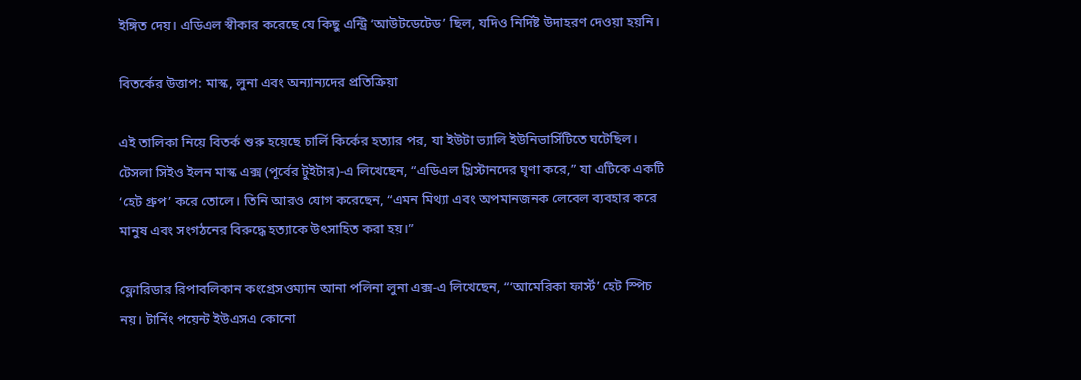ইঙ্গিত দেয়। এডিএল স্বীকার করেছে যে কিছু এন্ট্রি ‘আউটডেটেড’ ছিল, যদিও নির্দিষ্ট উদাহরণ দেওয়া হয়নি।

বিতর্কের উত্তাপ: মাস্ক, লুনা এবং অন্যান্যদের প্রতিক্রিয়া

এই তালিকা নিয়ে বিতর্ক শুরু হয়েছে চার্লি কির্কের হত্যার পর, যা ইউটা ভ্যালি ইউনিভার্সিটিতে ঘটেছিল। টেসলা সিইও ইলন মাস্ক এক্স (পূর্বের টুইটার)-এ লিখেছেন, “এডিএল খ্রিস্টানদের ঘৃণা করে,” যা এটিকে একটি ‘হেট গ্রুপ’ করে তোলে। তিনি আরও যোগ করেছেন, “এমন মিথ্যা এবং অপমানজনক লেবেল ব্যবহার করে মানুষ এবং সংগঠনের বিরুদ্ধে হত্যাকে উৎসাহিত করা হয়।”

ফ্লোরিডার রিপাবলিকান কংগ্রেসওম্যান আনা পলিনা লুনা এক্স-এ লিখেছেন, “‘আমেরিকা ফার্স্ট’ হেট স্পিচ নয়। টার্নিং পয়েন্ট ইউএসএ কোনো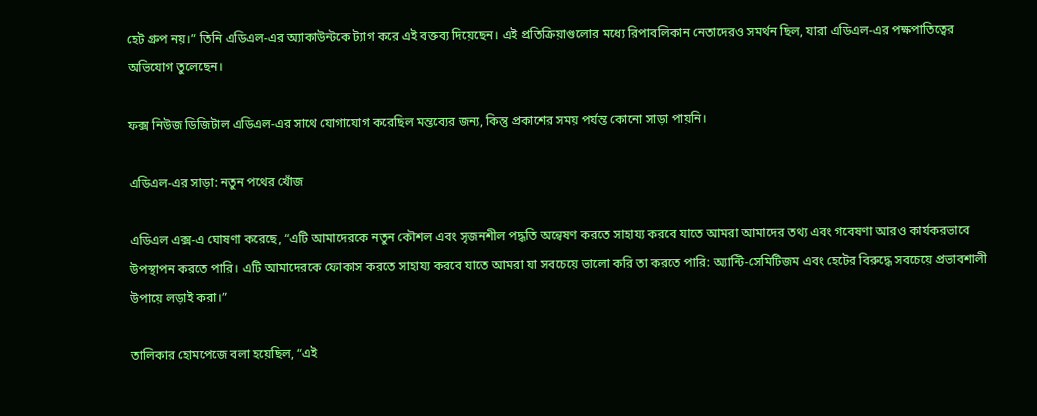হেট গ্রুপ নয়।” তিনি এডিএল-এর অ্যাকাউন্টকে ট্যাগ করে এই বক্তব্য দিয়েছেন। এই প্রতিক্রিয়াগুলোর মধ্যে রিপাবলিকান নেতাদেরও সমর্থন ছিল, যারা এডিএল-এর পক্ষপাতিত্বের অভিযোগ তুলেছেন।

ফক্স নিউজ ডিজিটাল এডিএল-এর সাথে যোগাযোগ করেছিল মন্তব্যের জন্য, কিন্তু প্রকাশের সময় পর্যন্ত কোনো সাড়া পায়নি।

এডিএল-এর সাড়া: নতুন পথের খোঁজ

এডিএল এক্স-এ ঘোষণা করেছে, “এটি আমাদেরকে নতুন কৌশল এবং সৃজনশীল পদ্ধতি অন্বেষণ করতে সাহায্য করবে যাতে আমরা আমাদের তথ্য এবং গবেষণা আরও কার্যকরভাবে উপস্থাপন করতে পারি। এটি আমাদেরকে ফোকাস করতে সাহায্য করবে যাতে আমরা যা সবচেয়ে ভালো করি তা করতে পারি: অ্যান্টি-সেমিটিজম এবং হেটের বিরুদ্ধে সবচেয়ে প্রভাবশালী উপায়ে লড়াই করা।”

তালিকার হোমপেজে বলা হয়েছিল, “এই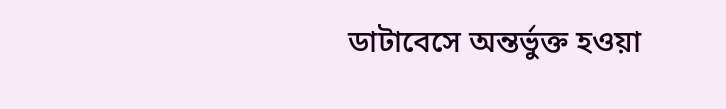ডাটাবেসে অন্তর্ভুক্ত হওয়া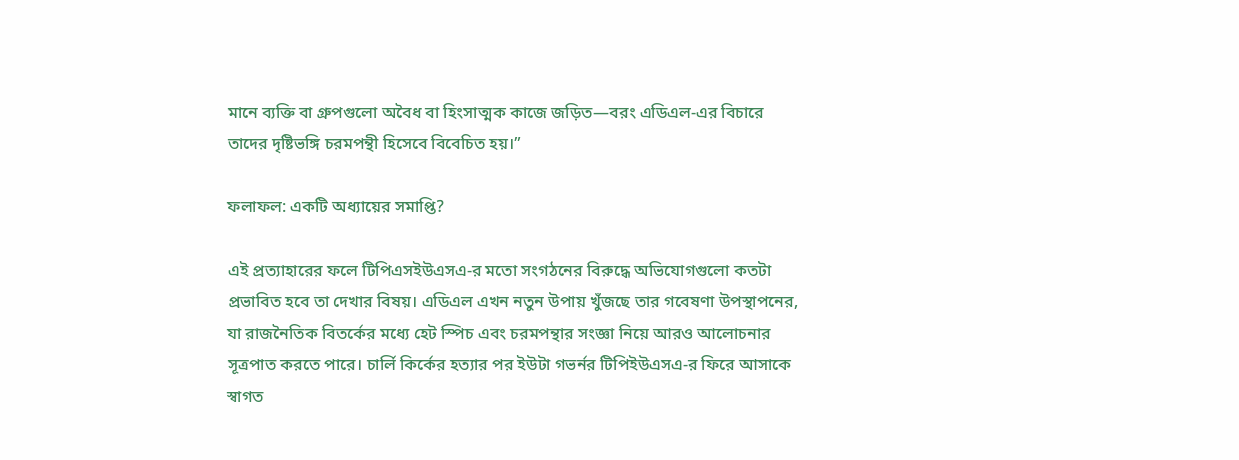মানে ব্যক্তি বা গ্রুপগুলো অবৈধ বা হিংসাত্মক কাজে জড়িত—বরং এডিএল-এর বিচারে তাদের দৃষ্টিভঙ্গি চরমপন্থী হিসেবে বিবেচিত হয়।”

ফলাফল: একটি অধ্যায়ের সমাপ্তি?

এই প্রত্যাহারের ফলে টিপিএসইউএসএ-র মতো সংগঠনের বিরুদ্ধে অভিযোগগুলো কতটা প্রভাবিত হবে তা দেখার বিষয়। এডিএল এখন নতুন উপায় খুঁজছে তার গবেষণা উপস্থাপনের, যা রাজনৈতিক বিতর্কের মধ্যে হেট স্পিচ এবং চরমপন্থার সংজ্ঞা নিয়ে আরও আলোচনার সূত্রপাত করতে পারে। চার্লি কির্কের হত্যার পর ইউটা গভর্নর টিপিইউএসএ-র ফিরে আসাকে স্বাগত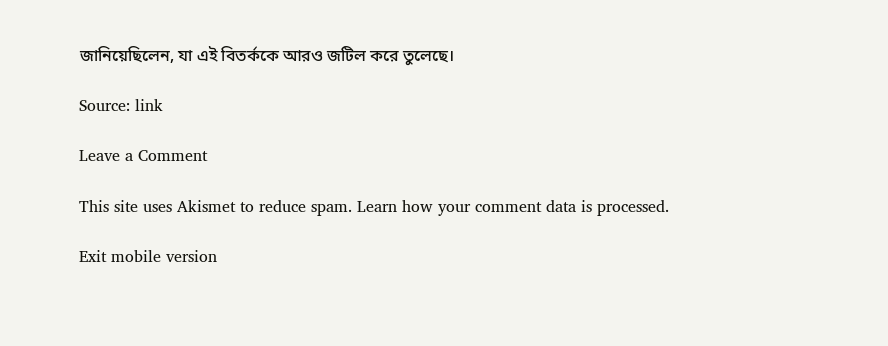জানিয়েছিলেন, যা এই বিতর্ককে আরও জটিল করে তুলেছে।

Source: link

Leave a Comment

This site uses Akismet to reduce spam. Learn how your comment data is processed.

Exit mobile version